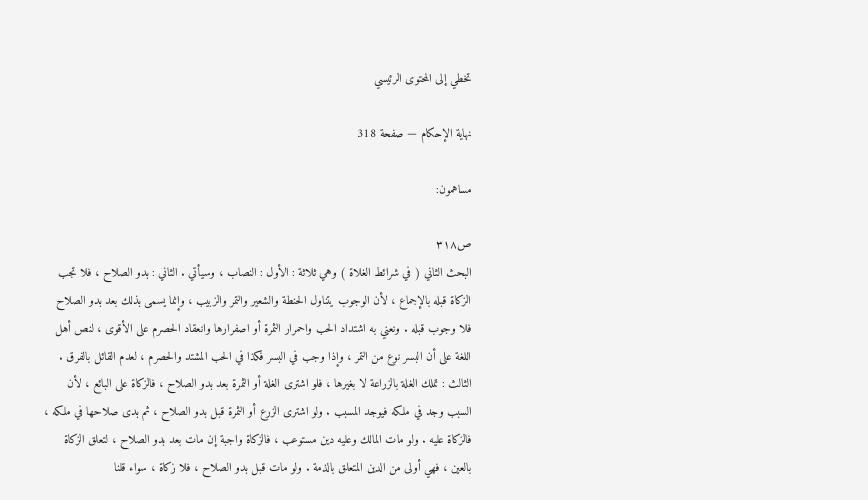تخطي إلى المحتوى الرئيسي

نهاية الإحكام — صفحة 318

مساهمون:

ص٣١٨
البحث الثاني ( في شرائط الغلاة ) وهي ثلاثة : الأول : النصاب ، وسيأتي . الثاني : بدو الصلاح ، فلا تجب الزكاة قبله بالإجماع ، لأن الوجوب يتناول الحنطة والشعير والتمر والزبيب ، وإنما يسمى بذلك بعد بدو الصلاح فلا وجوب قبله . ونعني به اشتداد الحب واحمرار الثمرة أو اصفرارها وانعقاد الحصرم على الأقوى ، لنص أهل اللغة على أن البسر نوع من التمر ، وإذا وجب في البسر فكذا في الحب المشتد والحصرم ، لعدم القائل بالفرق . الثالث : تملك الغلة بالزراعة لا بغيرها ، فلو اشترى الغلة أو الثمرة بعد بدو الصلاح ، فالزكاة على البائع ، لأن السبب وجد في ملكه فيوجد المسبب . ولو اشترى الزرع أو الثمرة قبل بدو الصلاح ، ثم بدى صلاحها في ملكه ، فالزكاة عليه . ولو مات المالك وعليه دين مستوعب ، فالزكاة واجبة إن مات بعد بدو الصلاح ، لتعلق الزكاة بالعين ، فهي أولى من الدين المتعلق بالذمة . ولو مات قبل بدو الصلاح ، فلا زكاة ، سواء قلنا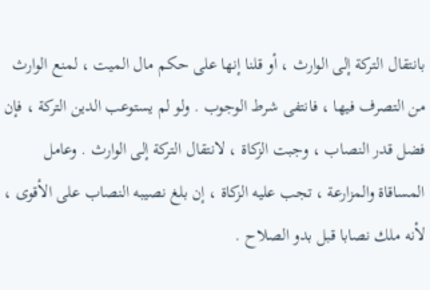بانتقال التركة إلى الوارث ، أو قلنا إنها على حكم مال الميت ، لمنع الوارث من التصرف فيها ، فانتفى شرط الوجوب . ولو لم يستوعب الدين التركة ، فإن فضل قدر النصاب ، وجبت الزكاة ، لانتقال التركة إلى الوارث . وعامل المساقاة والمزارعة ، تجب عليه الزكاة ، إن بلغ نصيبه النصاب على الأقوى ، لأنه ملك نصابا قبل بدو الصلاح .